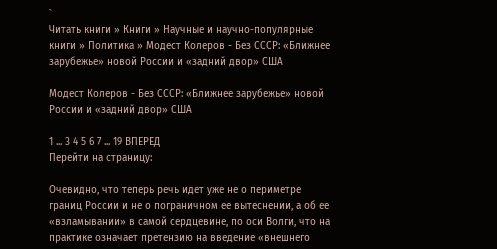`
Читать книги » Книги » Научные и научно-популярные книги » Политика » Модест Колеров - Без СССР: «Ближнее зарубежье» новой России и «задний двор» США

Модест Колеров - Без СССР: «Ближнее зарубежье» новой России и «задний двор» США

1 ... 3 4 5 6 7 ... 19 ВПЕРЕД
Перейти на страницу:

Очевидно, что теперь речь идет уже не о периметре границ России и не о пограничном ее вытеснении, а об ее «взламывании» в самой сердцевине, по оси Волги, что на практике означает претензию на введение «внешнего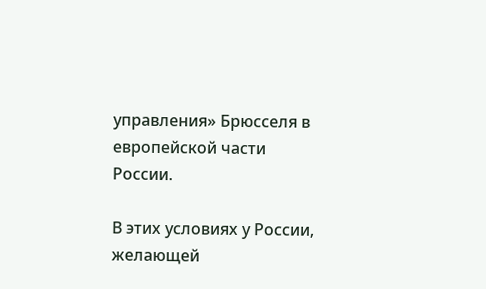управления» Брюсселя в европейской части России.

В этих условиях у России, желающей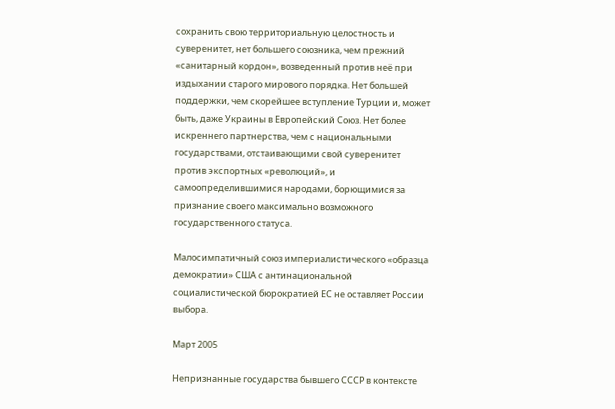сохранить свою территориальную целостность и суверенитет, нет большего союзника, чем прежний «санитарный кордон», возведенный против неё при издыхании старого мирового порядка. Нет большей поддержки, чем скорейшее вступление Турции и, может быть, даже Украины в Европейский Союз. Нет более искреннего партнерства, чем с национальными государствами, отстаивающими свой суверенитет против экспортных «революций», и самоопределившимися народами, борющимися за признание своего максимально возможного государственного статуса.

Малосимпатичный союз империалистического «образца демократии» США с антинациональной социалистической бюрократией ЕС не оставляет России выбора.

Март 2005

Непризнанные государства бывшего СССР в контексте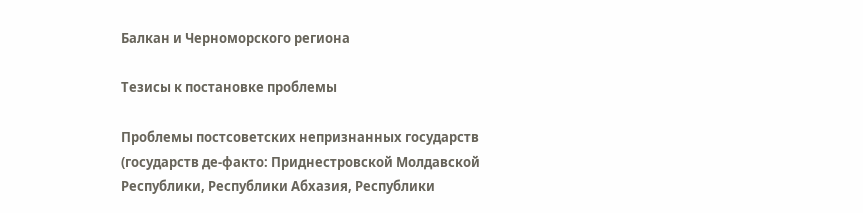Балкан и Черноморского региона

Тезисы к постановке проблемы

Проблемы постсоветских непризнанных государств (государств де-факто: Приднестровской Молдавской Республики, Республики Абхазия, Республики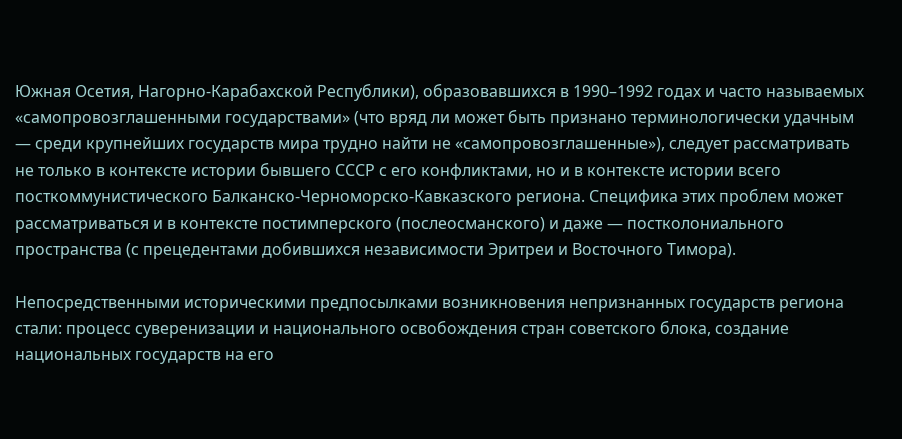Южная Осетия, Нагорно-Карабахской Республики), образовавшихся в 1990–1992 годах и часто называемых «самопровозглашенными государствами» (что вряд ли может быть признано терминологически удачным — среди крупнейших государств мира трудно найти не «самопровозглашенные»), следует рассматривать не только в контексте истории бывшего СССР с его конфликтами, но и в контексте истории всего посткоммунистического Балканско-Черноморско-Кавказского региона. Специфика этих проблем может рассматриваться и в контексте постимперского (послеосманского) и даже — постколониального пространства (с прецедентами добившихся независимости Эритреи и Восточного Тимора).

Непосредственными историческими предпосылками возникновения непризнанных государств региона стали: процесс суверенизации и национального освобождения стран советского блока, создание национальных государств на его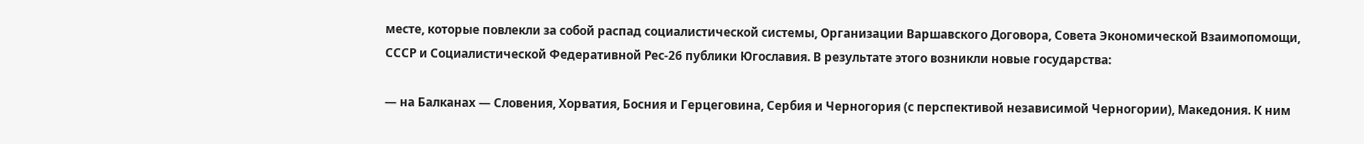месте, которые повлекли за собой распад социалистической системы, Организации Варшавского Договора, Совета Экономической Взаимопомощи, СССР и Социалистической Федеративной Рес-26 публики Югославия. В результате этого возникли новые государства:

— на Балканах — Словения, Хорватия, Босния и Герцеговина, Сербия и Черногория (с перспективой независимой Черногории), Македония. К ним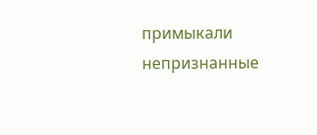примыкали непризнанные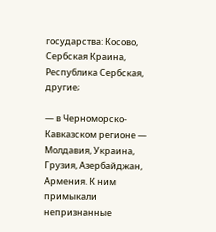государства: Косово, Сербская Краина, Республика Сербская, другие;

— в Черноморско-Кавказском регионе — Молдавия, Украина, Грузия, Азербайджан, Армения. К ним примыкали непризнанные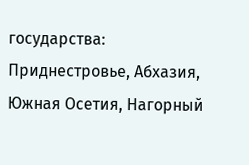государства: Приднестровье, Абхазия, Южная Осетия, Нагорный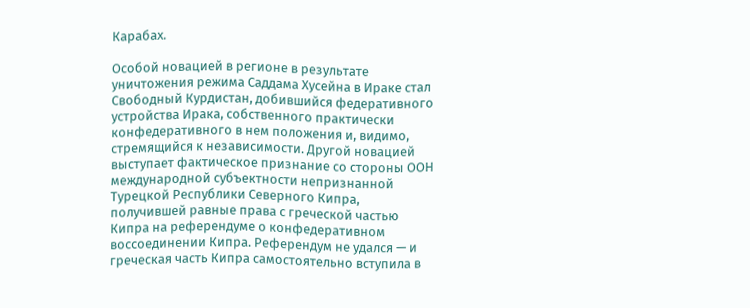Карабах.

Особой новацией в регионе в результате уничтожения режима Саддама Хусейна в Ираке стал Свободный Курдистан, добившийся федеративного устройства Ирака, собственного практически конфедеративного в нем положения и, видимо, стремящийся к независимости. Другой новацией выступает фактическое признание со стороны ООН международной субъектности непризнанной Турецкой Республики Северного Кипра, получившей равные права с греческой частью Кипра на референдуме о конфедеративном воссоединении Кипра. Референдум не удался — и греческая часть Кипра самостоятельно вступила в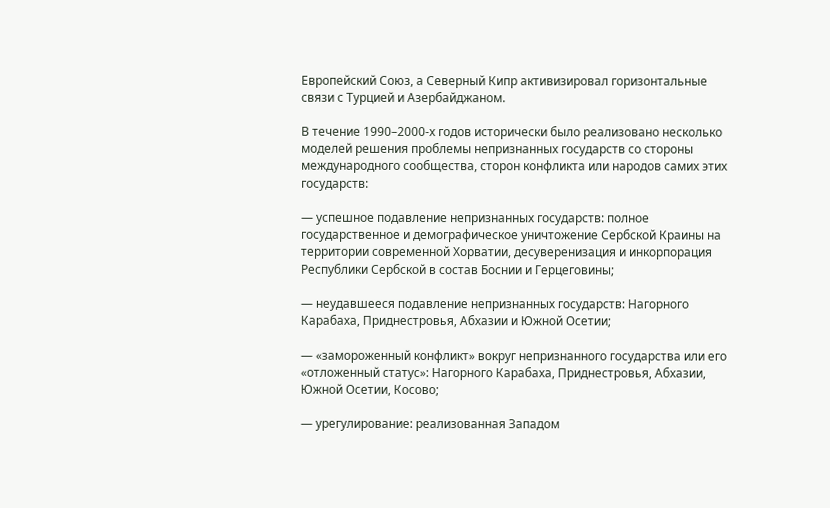Европейский Союз, а Северный Кипр активизировал горизонтальные связи с Турцией и Азербайджаном.

В течение 1990–2000-х годов исторически было реализовано несколько моделей решения проблемы непризнанных государств со стороны международного сообщества, сторон конфликта или народов самих этих государств:

— успешное подавление непризнанных государств: полное государственное и демографическое уничтожение Сербской Краины на территории современной Хорватии, десуверенизация и инкорпорация Республики Сербской в состав Боснии и Герцеговины;

— неудавшееся подавление непризнанных государств: Нагорного Карабаха, Приднестровья, Абхазии и Южной Осетии;

— «замороженный конфликт» вокруг непризнанного государства или его «отложенный статус»: Нагорного Карабаха, Приднестровья, Абхазии, Южной Осетии, Косово;

— урегулирование: реализованная Западом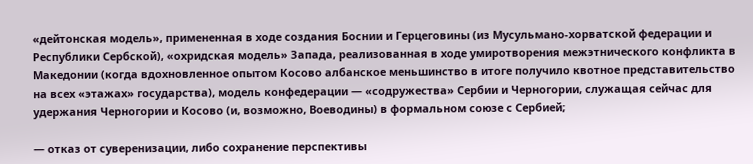«дейтонская модель», примененная в ходе создания Боснии и Герцеговины (из Мусульмано-хорватской федерации и Республики Сербской), «охридская модель» Запада, реализованная в ходе умиротворения межэтнического конфликта в Македонии (когда вдохновленное опытом Косово албанское меньшинство в итоге получило квотное представительство на всех «этажах» государства), модель конфедерации — «содружества» Сербии и Черногории, служащая сейчас для удержания Черногории и Косово (и, возможно, Воеводины) в формальном союзе с Сербией;

— отказ от суверенизации, либо сохранение перспективы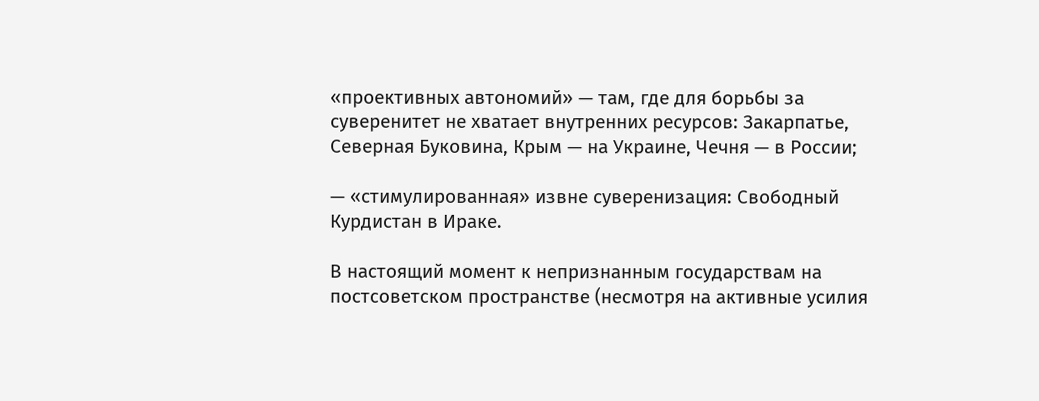«проективных автономий» — там, где для борьбы за суверенитет не хватает внутренних ресурсов: Закарпатье, Северная Буковина, Крым — на Украине, Чечня — в России;

— «стимулированная» извне суверенизация: Свободный Курдистан в Ираке.

В настоящий момент к непризнанным государствам на постсоветском пространстве (несмотря на активные усилия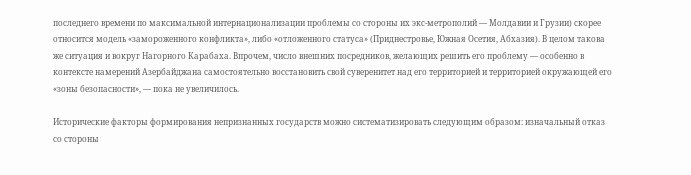последнего времени по максимальной интернационализации проблемы со стороны их экс-метрополий — Молдавии и Грузии) скорее относится модель «замороженного конфликта», либо «отложенного статуса» (Приднестровье, Южная Осетия, Абхазия). В целом такова же ситуация и вокруг Нагорного Карабаха. Впрочем, число внешних посредников, желающих решить его проблему — особенно в контексте намерений Азербайджана самостоятельно восстановить свой суверенитет над его территорией и территорией окружающей его «зоны безопасности», — пока не увеличилось.

Исторические факторы формирования непризнанных государств можно систематизировать следующим образом: изначальный отказ со стороны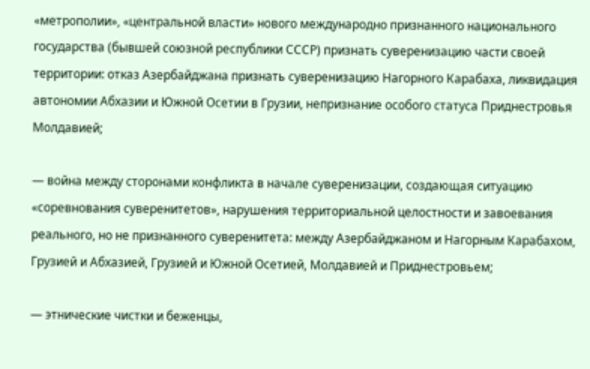«метрополии», «центральной власти» нового международно признанного национального государства (бывшей союзной республики СССР) признать суверенизацию части своей территории: отказ Азербайджана признать суверенизацию Нагорного Карабаха, ликвидация автономии Абхазии и Южной Осетии в Грузии, непризнание особого статуса Приднестровья Молдавией;

— война между сторонами конфликта в начале суверенизации, создающая ситуацию «соревнования суверенитетов», нарушения территориальной целостности и завоевания реального, но не признанного суверенитета: между Азербайджаном и Нагорным Карабахом, Грузией и Абхазией, Грузией и Южной Осетией, Молдавией и Приднестровьем;

— этнические чистки и беженцы,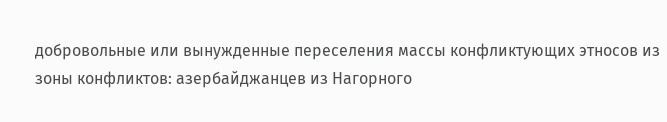добровольные или вынужденные переселения массы конфликтующих этносов из зоны конфликтов: азербайджанцев из Нагорного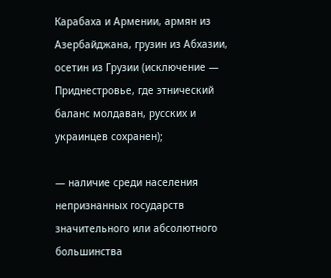Карабаха и Армении, армян из Азербайджана, грузин из Абхазии, осетин из Грузии (исключение — Приднестровье, где этнический баланс молдаван, русских и украинцев сохранен);

— наличие среди населения непризнанных государств значительного или абсолютного большинства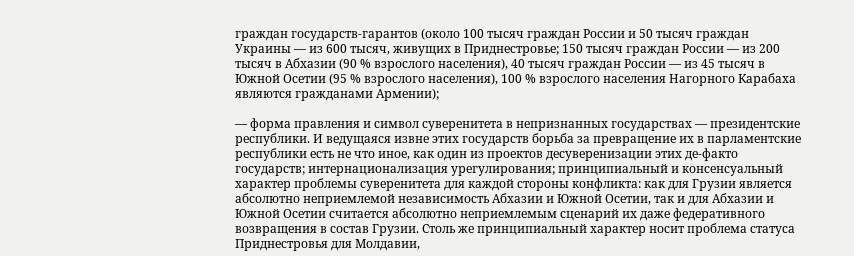граждан государств-гарантов (около 100 тысяч граждан России и 50 тысяч граждан Украины — из 600 тысяч, живущих в Приднестровье; 150 тысяч граждан России — из 200 тысяч в Абхазии (90 % взрослого населения), 40 тысяч граждан России — из 45 тысяч в Южной Осетии (95 % взрослого населения), 100 % взрослого населения Нагорного Карабаха являются гражданами Армении);

— форма правления и символ суверенитета в непризнанных государствах — президентские республики. И ведущаяся извне этих государств борьба за превращение их в парламентские республики есть не что иное, как один из проектов десуверенизации этих де-факто государств; интернационализация урегулирования; принципиальный и консенсуальный характер проблемы суверенитета для каждой стороны конфликта: как для Грузии является абсолютно неприемлемой независимость Абхазии и Южной Осетии, так и для Абхазии и Южной Осетии считается абсолютно неприемлемым сценарий их даже федеративного возвращения в состав Грузии. Столь же принципиальный характер носит проблема статуса Приднестровья для Молдавии,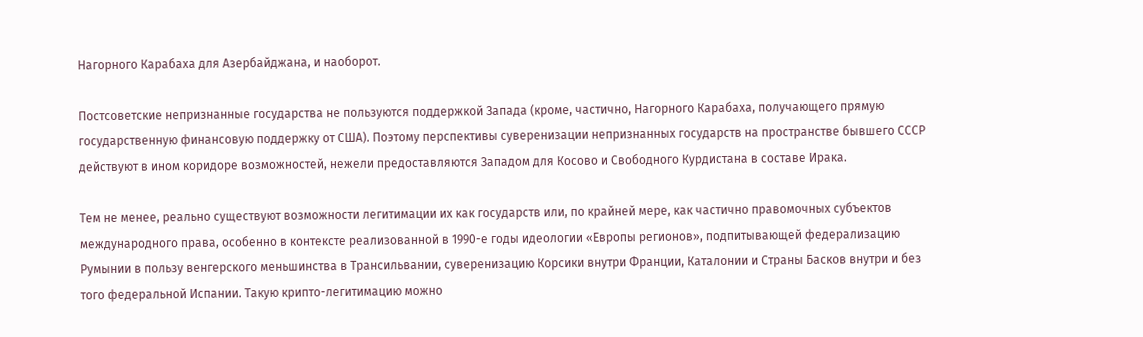Нагорного Карабаха для Азербайджана, и наоборот.

Постсоветские непризнанные государства не пользуются поддержкой Запада (кроме, частично, Нагорного Карабаха, получающего прямую государственную финансовую поддержку от США). Поэтому перспективы суверенизации непризнанных государств на пространстве бывшего СССР действуют в ином коридоре возможностей, нежели предоставляются Западом для Косово и Свободного Курдистана в составе Ирака.

Тем не менее, реально существуют возможности легитимации их как государств или, по крайней мере, как частично правомочных субъектов международного права, особенно в контексте реализованной в 1990-е годы идеологии «Европы регионов», подпитывающей федерализацию Румынии в пользу венгерского меньшинства в Трансильвании, суверенизацию Корсики внутри Франции, Каталонии и Страны Басков внутри и без того федеральной Испании. Такую крипто-легитимацию можно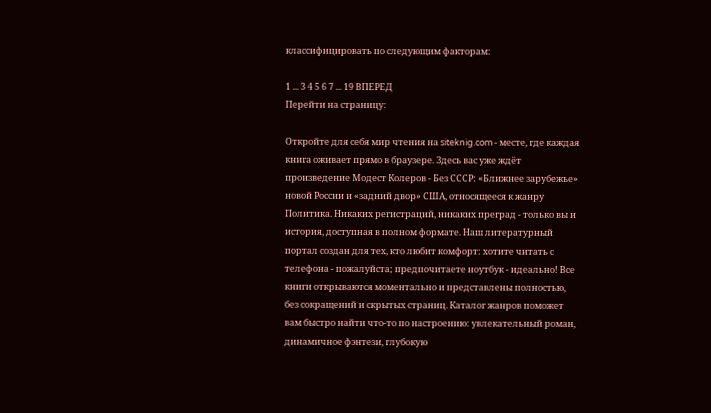классифицировать по следующим факторам:

1 ... 3 4 5 6 7 ... 19 ВПЕРЕД
Перейти на страницу:

Откройте для себя мир чтения на siteknig.com - месте, где каждая книга оживает прямо в браузере. Здесь вас уже ждёт произведение Модест Колеров - Без СССР: «Ближнее зарубежье» новой России и «задний двор» США, относящееся к жанру Политика. Никаких регистраций, никаких преград - только вы и история, доступная в полном формате. Наш литературный портал создан для тех, кто любит комфорт: хотите читать с телефона - пожалуйста; предпочитаете ноутбук - идеально! Все книги открываются моментально и представлены полностью, без сокращений и скрытых страниц. Каталог жанров поможет вам быстро найти что-то по настроению: увлекательный роман, динамичное фэнтези, глубокую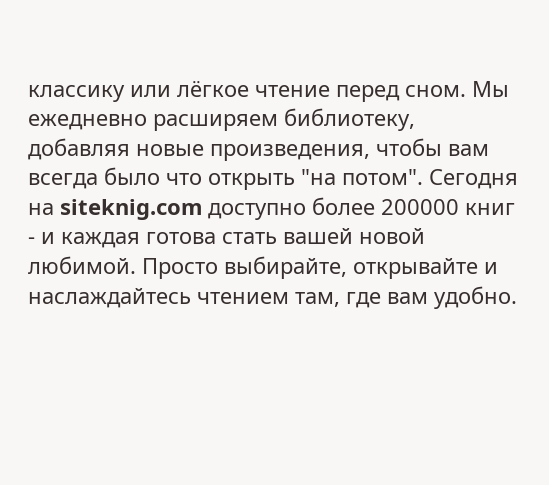классику или лёгкое чтение перед сном. Мы ежедневно расширяем библиотеку, добавляя новые произведения, чтобы вам всегда было что открыть "на потом". Сегодня на siteknig.com доступно более 200000 книг - и каждая готова стать вашей новой любимой. Просто выбирайте, открывайте и наслаждайтесь чтением там, где вам удобно.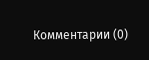Комментарии (0)